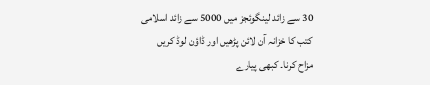30 سے زائد لینگوئجز میں 5000 سے زائد اسلامی کتب کا خزانہ آن لائن پڑھیں اور ڈاؤن لوڈ کریں
مزاح کرنا۔ کبھی پیارے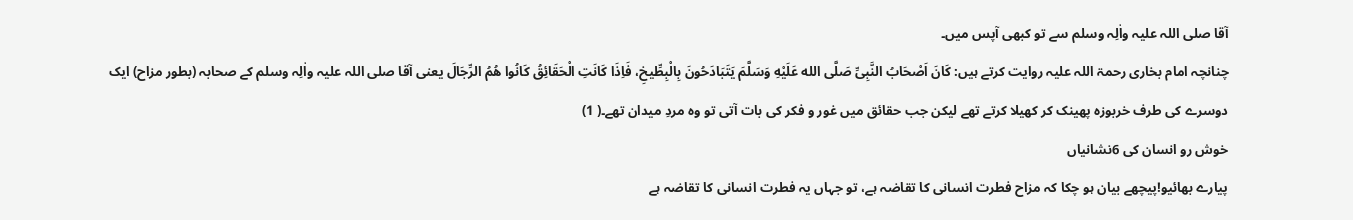آقا صلی اللہ علیہ واٰلِہ وسلم سے تو کبھی آپس میں۔
چنانچہ امام بخاری رحمۃ اللہ علیہ روایت کرتے ہیں: كَانَ اَصْحَابُ النَّبِیِّ صَلَّى الله عَلَيْهِ وَسَلَّمَ يَتَبَادَحُونَ بِالْبِطِّيخِ، فَاِذَا كَانَتِ الْحَقَائِقُ كَانُوا هُمُ الرِّجَالَ یعنی آقا صلی اللہ علیہ واٰلِہ وسلم کے صحابہ (بطور مزاح) ایک دوسرے کی طرف خربوزہ پھینک کر کھیلا کرتے تھے لیکن جب حقائق میں غور و فکر کی بات آتی تو وہ مردِ میدان تھے۔( 1)
خوش رو انسان کی 6نشانیاں
پیارے بھائیو!پیچھے بیان ہو چکا کہ مزاح فطرت انسانی کا تقاضہ ہے، تو جہاں یہ فطرت انسانی کا تقاضہ ہے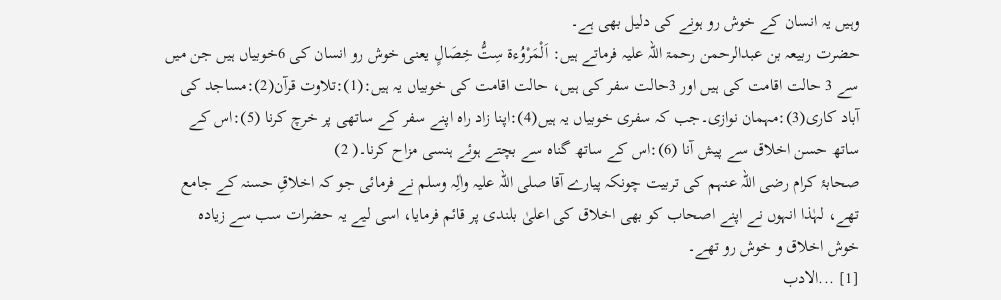وہیں یہ انسان کے خوش رو ہونے کی دلیل بھی ہے۔
حضرت ربیعہ بن عبدالرحمن رحمۃ اللہ علیہ فرماتے ہیں: اَلْمَرْوُءة سِتُّ خِصَالٍ یعنی خوش رو انسان کی 6خوبیاں ہیں جن میں سے 3 حالت اقامت کی ہیں اور 3حالت سفر کی ہیں، حالت اقامت کی خوبیاں یہ ہیں:(1):تلاوت قرآن(2):مساجد کی آباد کاری(3):مہمان نوازی۔جب کہ سفری خوبیاں یہ ہیں(4):اپنا زاد راہ اپنے سفر کے ساتھی پر خرچ کرنا (5):اس کے ساتھ حسن اخلاق سے پیش آنا (6):اس کے ساتھ گناہ سے بچتے ہوئے ہنسی مزاح کرنا۔( 2)
صحابۂ کرام رضی اللہ عنہم کی تربیت چونکہ پیارے آقا صلی اللہ علیہ واٰلِہ وسلم نے فرمائی جو کہ اخلاقِ حسنہ کے جامع تھے، لہٰذا انہوں نے اپنے اصحاب کو بھی اخلاق کی اعلیٰ بلندی پر قائم فرمایا، اسی لیے یہ حضرات سب سے زیادہ خوش اخلاق و خوش رو تھے۔
[1] ...الادب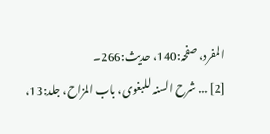المفرد، صفحہ:140، حدیث:266۔
[2] ... شرح السنہ للبغوی، باب المزاح، جلد:13،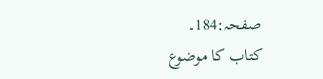صفحہ:184۔
کتاب کا موضوع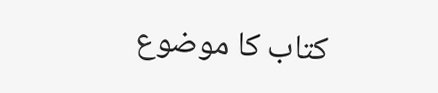کتاب کا موضوع